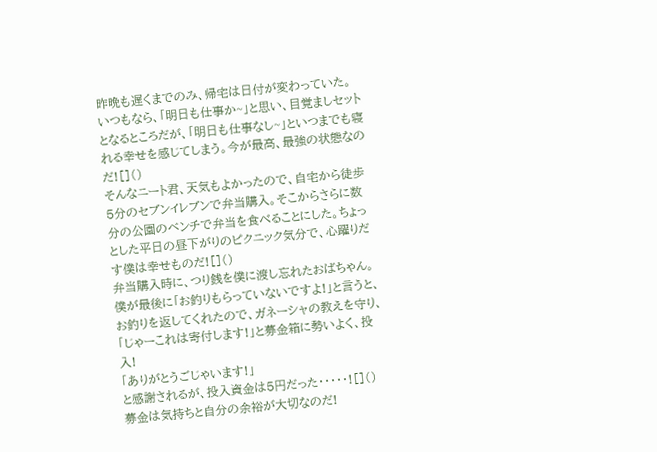昨晩も遅くまでのみ、帰宅は日付が変わっていた。いつもなら、「明日も仕事か~」と思い、目覚ましセットとなるところだが、「明日も仕事なし~」といつまでも寝れる幸せを感じてしまう。今が最高、最強の状態なのだ![]()
そんなニート君、天気もよかったので、自宅から徒歩5分のセブンイレブンで弁当購入。そこからさらに数分の公園のベンチで弁当を食べることにした。ちょっとした平日の昼下がりのピクニック気分で、心躍りだす僕は幸せものだ![]()
弁当購入時に、つり銭を僕に渡し忘れたおばちゃん。僕が最後に「お釣りもらっていないですよ!」と言うと、お釣りを返してくれたので、ガネーシャの教えを守り、「じゃーこれは寄付します!」と募金箱に勢いよく、投入!
「ありがとうごじゃいます!」
と感謝されるが、投入資金は5円だった・・・・・![]()
募金は気持ちと自分の余裕が大切なのだ!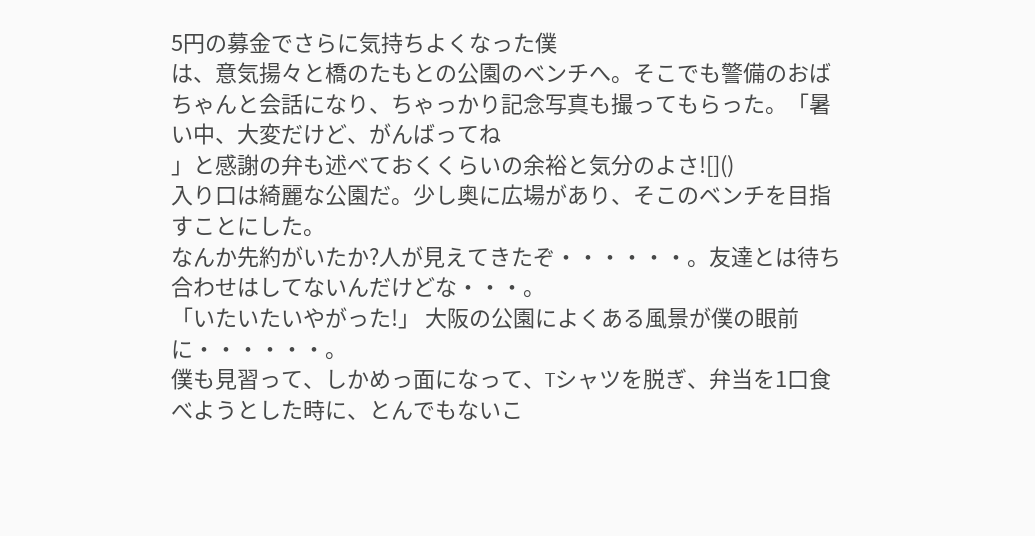5円の募金でさらに気持ちよくなった僕
は、意気揚々と橋のたもとの公園のベンチへ。そこでも警備のおばちゃんと会話になり、ちゃっかり記念写真も撮ってもらった。「暑い中、大変だけど、がんばってね
」と感謝の弁も述べておくくらいの余裕と気分のよさ![]()
入り口は綺麗な公園だ。少し奥に広場があり、そこのベンチを目指すことにした。
なんか先約がいたか?人が見えてきたぞ・・・・・・。友達とは待ち合わせはしてないんだけどな・・・。
「いたいたいやがった!」 大阪の公園によくある風景が僕の眼前に・・・・・・。
僕も見習って、しかめっ面になって、Tシャツを脱ぎ、弁当を1口食べようとした時に、とんでもないこ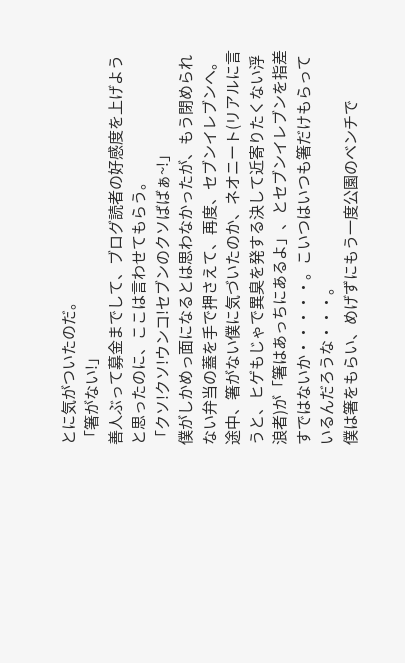とに気がついたのだ。
「箸がない!」
善人ぶって募金までして、ブログ読者の好感度を上げようと思ったのに、ここは言わせてもらう。
「クソ!クソ!ウンコ!セブンのクソばばぁ~!」
僕がしかめっ面になるとは思わなかったが、もう閉められない弁当の蓋を手で押さえて、再度、セブンイレブンへ。途中、箸がない僕に気づいたのか、ネオニート(リアルに言うと、ヒゲもじゃで異臭を発する決して近寄りたくない浮浪者)が「箸はあっちにあるよ」、とセブンイレブンを指差すではないか・・・・・。こいつはいつも箸だけもらっているんだろうな・・・。
僕は箸をもらい、めげずにもう一度公園のベンチで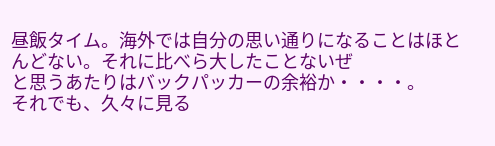昼飯タイム。海外では自分の思い通りになることはほとんどない。それに比べら大したことないぜ
と思うあたりはバックパッカーの余裕か・・・・。
それでも、久々に見る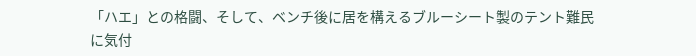「ハエ」との格闘、そして、ベンチ後に居を構えるブルーシート製のテント難民に気付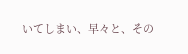いてしまい、早々と、その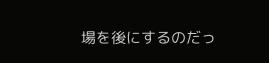場を後にするのだっ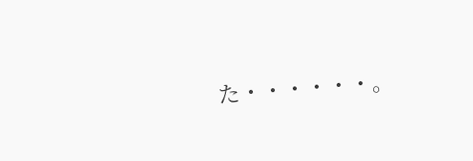た・・・・・・。